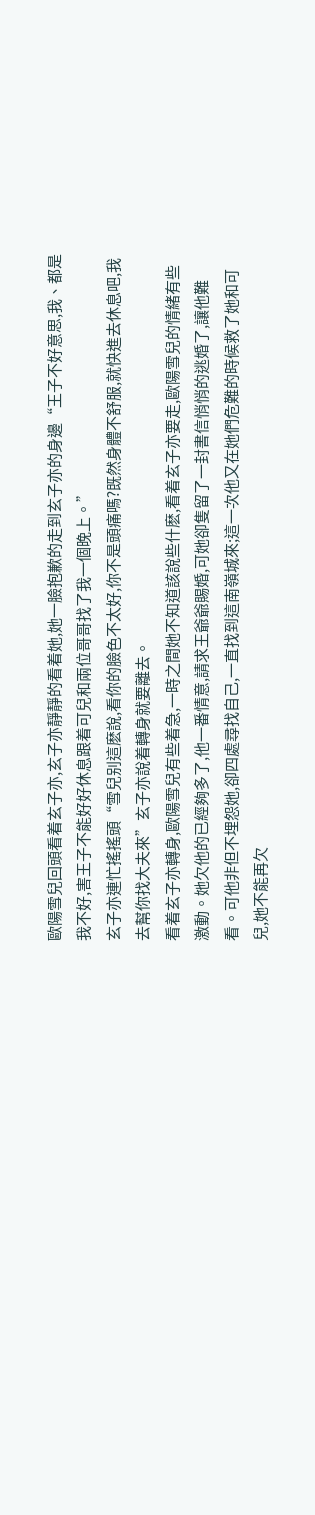歐陽雪兒回頭看着玄子亦,玄子亦靜靜的看着她,她一臉抱歉的走到玄子亦的身邊“王子不好意思,我、都是我不好,害王子不能好好休息跟着可兒和兩位哥哥找了我一個晚上。”
玄子亦連忙搖搖頭“雪兒别這麽說,看你的臉色不太好,你不是頭痛嗎?既然身體不舒服,就快進去休息吧,我去幫你找大夫來”玄子亦說着轉身就要離去。
看着玄子亦轉身,歐陽雪兒有些着急,一時之間她不知道該說些什麽,看着玄子亦要走,歐陽雪兒的情緒有些激動。她欠他的已經夠多了,他一番情意,請求王爺爺賜婚,可她卻隻留了一封書信悄悄的逃婚了,讓他難看。可他非但不埋怨她,卻四處尋找自己,一直找到這南嶺城來;這一次他又在她們危難的時候救了她和可兒,她不能再欠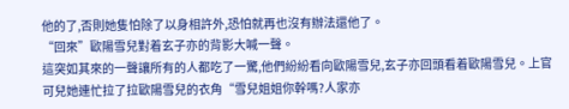他的了,否則她隻怕除了以身相許外,恐怕就再也沒有辦法還他了。
“回來”歐陽雪兒對着玄子亦的背影大喊一聲。
這突如其來的一聲讓所有的人都吃了一驚,他們紛紛看向歐陽雪兒,玄子亦回頭看着歐陽雪兒。上官可兒她連忙拉了拉歐陽雪兒的衣角“雪兒姐姐你幹嗎?人家亦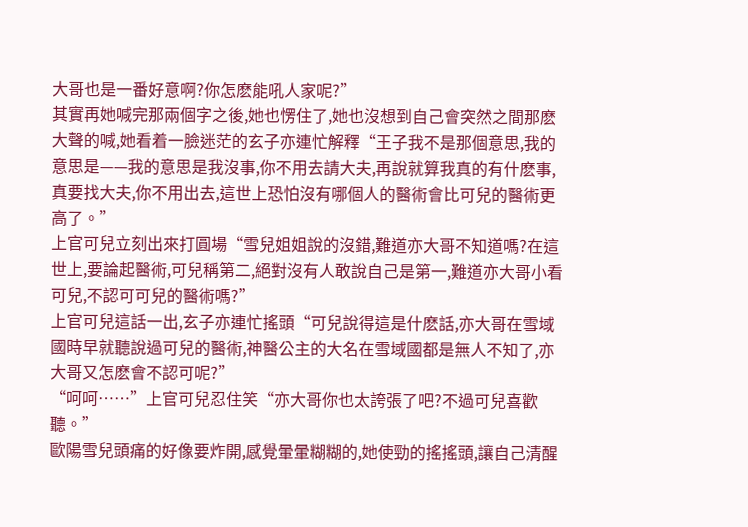大哥也是一番好意啊?你怎麽能吼人家呢?”
其實再她喊完那兩個字之後,她也愣住了,她也沒想到自己會突然之間那麽大聲的喊,她看着一臉迷茫的玄子亦連忙解釋“王子我不是那個意思,我的意思是——我的意思是我沒事,你不用去請大夫,再說就算我真的有什麽事,真要找大夫,你不用出去,這世上恐怕沒有哪個人的醫術會比可兒的醫術更高了。”
上官可兒立刻出來打圓場“雪兒姐姐說的沒錯,難道亦大哥不知道嗎?在這世上,要論起醫術,可兒稱第二,絕對沒有人敢說自己是第一,難道亦大哥小看可兒,不認可可兒的醫術嗎?”
上官可兒這話一出,玄子亦連忙搖頭“可兒說得這是什麽話,亦大哥在雪域國時早就聽說過可兒的醫術,神醫公主的大名在雪域國都是無人不知了,亦大哥又怎麽會不認可呢?”
“呵呵……”上官可兒忍住笑“亦大哥你也太誇張了吧?不過可兒喜歡聽。”
歐陽雪兒頭痛的好像要炸開,感覺暈暈糊糊的,她使勁的搖搖頭,讓自己清醒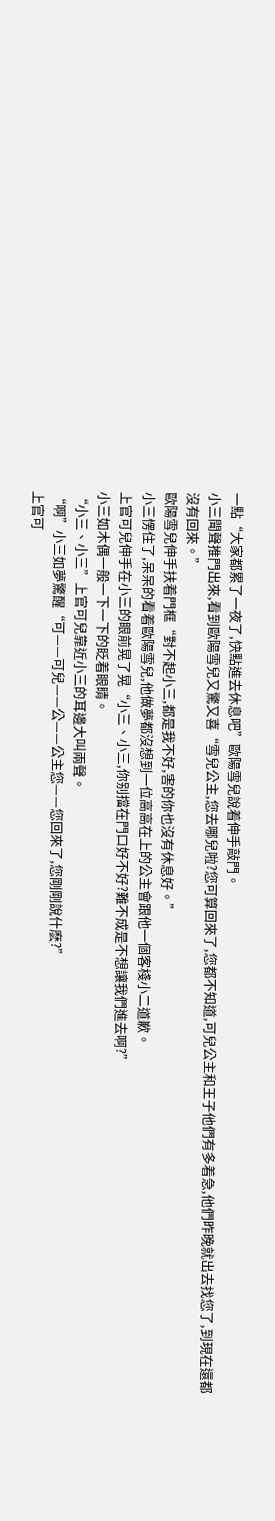一點“大家都累了一夜了,快點進去休息吧”歐陽雪兒說着伸手敲門。
小三聞聲推門出來,看到歐陽雪兒又驚又喜“雪兒公主,您去哪兒啦?您可算回來了,您都不知道,可兒公主和王子他們有多着急,他們昨晚就出去找您了,到現在還都沒有回來。”
歐陽雪兒伸手扶着門框“對不起小三,都是我不好,害的你也沒有休息好。”
小三愣住了,呆呆的看着歐陽雪兒,他做夢都沒想到一位高高在上的公主會跟他一個客棧小二道歉。
上官可兒伸手在小三的眼前晃了晃“小三、小三,你别擋在門口好不好?難不成是不想讓我們進去啊?”
小三如木偶一般一下一下的眨着眼睛。
“小三、小三”上官可兒靠近小三的耳邊大叫兩聲。
“啊”小三如夢驚醒“可——可兒——公——公主您——您回來了,您剛剛說什麽?”
上官可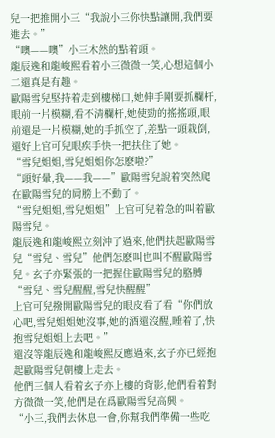兒一把推開小三“我說小三你快點讓開,我們要進去。”
“噢——噢”小三木然的點着頭。
龍辰逸和龍峻熙看着小三微微一笑,心想這個小二還真是有趣。
歐陽雪兒堅持着走到樓梯口,她伸手剛要抓欄杆,眼前一片模糊,看不清欄杆,她使勁的搖搖頭,眼前還是一片模糊,她的手抓空了,差點一頭栽倒,還好上官可兒眼疾手快一把扶住了她。
“雪兒姐姐,雪兒姐姐你怎麽啦?”
“頭好暈,我——我——”歐陽雪兒說着突然爬在歐陽雪兒的肩膀上不動了。
“雪兒姐姐,雪兒姐姐”上官可兒着急的叫着歐陽雪兒。
龍辰逸和龍峻熙立刻沖了過來,他們扶起歐陽雪兒“雪兒、雪兒”他們怎麽叫也叫不醒歐陽雪兒。玄子亦緊張的一把握住歐陽雪兒的胳膊“雪兒、雪兒醒醒,雪兒快醒醒”
上官可兒撥開歐陽雪兒的眼皮看了看“你們放心吧,雪兒姐姐她沒事,她的酒還沒醒,睡着了,快抱雪兒姐姐上去吧。”
還沒等龍辰逸和龍峻熙反應過來,玄子亦已經抱起歐陽雪兒朝樓上走去。
他們三個人看着玄子亦上樓的背影,他們看着對方微微一笑,他們是在爲歐陽雪兒高興。
“小三,我們去休息一會,你幫我們準備一些吃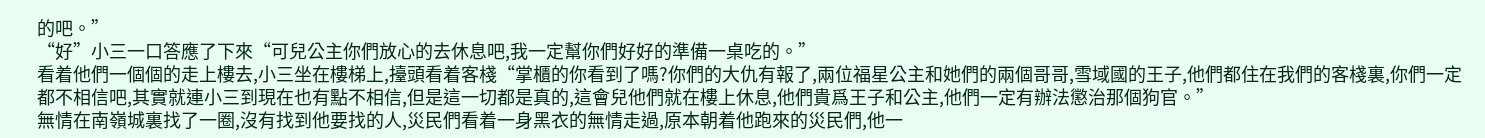的吧。”
“好”小三一口答應了下來“可兒公主你們放心的去休息吧,我一定幫你們好好的準備一桌吃的。”
看着他們一個個的走上樓去,小三坐在樓梯上,擡頭看着客棧“掌櫃的你看到了嗎?你們的大仇有報了,兩位福星公主和她們的兩個哥哥,雪域國的王子,他們都住在我們的客棧裏,你們一定都不相信吧,其實就連小三到現在也有點不相信,但是這一切都是真的,這會兒他們就在樓上休息,他們貴爲王子和公主,他們一定有辦法懲治那個狗官。”
無情在南嶺城裏找了一圈,沒有找到他要找的人,災民們看着一身黑衣的無情走過,原本朝着他跑來的災民們,他一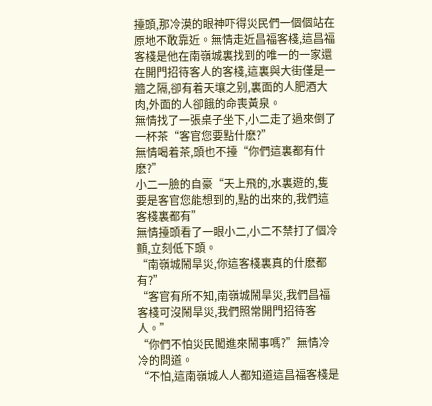擡頭,那冷漠的眼神吓得災民們一個個站在原地不敢靠近。無情走近昌福客棧,這昌福客棧是他在南嶺城裏找到的唯一的一家還在開門招待客人的客棧,這裏與大街僅是一牆之隔,卻有着天壤之别,裏面的人肥酒大肉,外面的人卻餓的命喪黃泉。
無情找了一張桌子坐下,小二走了過來倒了一杯茶“客官您要點什麽?”
無情喝着茶,頭也不擡“你們這裏都有什麽?”
小二一臉的自豪“天上飛的,水裏遊的,隻要是客官您能想到的,點的出來的,我們這客棧裏都有”
無情擡頭看了一眼小二,小二不禁打了個冷顫,立刻低下頭。
“南嶺城鬧旱災,你這客棧裏真的什麽都有?”
“客官有所不知,南嶺城鬧旱災,我們昌福客棧可沒鬧旱災,我們照常開門招待客人。”
“你們不怕災民闖進來鬧事嗎?”無情冷冷的問道。
“不怕,這南嶺城人人都知道這昌福客棧是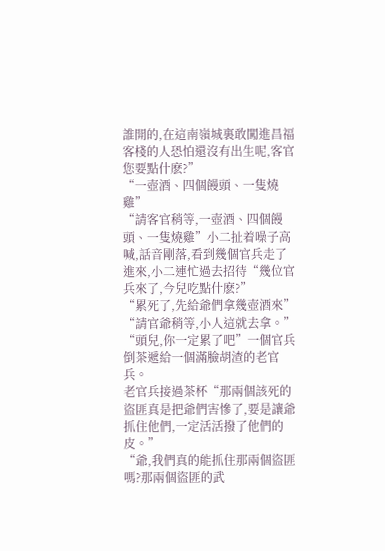誰開的,在這南嶺城裏敢闖進昌福客棧的人恐怕還沒有出生呢,客官您要點什麽?”
“一壺酒、四個饅頭、一隻燒雞”
“請客官稍等,一壺酒、四個饅頭、一隻燒雞”小二扯着噪子高喊,話音剛落,看到幾個官兵走了進來,小二連忙過去招待“幾位官兵來了,今兒吃點什麽?”
“累死了,先給爺們拿幾壺酒來”
“請官爺稍等,小人這就去拿。”
“頭兒,你一定累了吧”一個官兵倒茶遞給一個滿臉胡渣的老官兵。
老官兵接過茶杯“那兩個該死的盜匪真是把爺們害慘了,要是讓爺抓住他們,一定活活撥了他們的皮。”
“爺,我們真的能抓住那兩個盜匪嗎?那兩個盜匪的武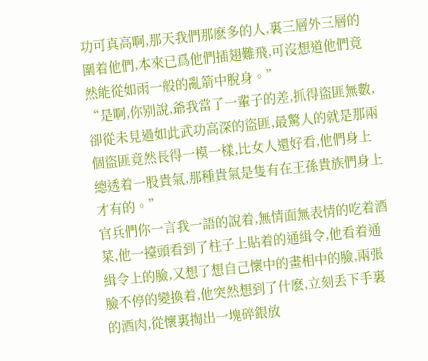功可真高啊,那天我們那麽多的人,裏三層外三層的圍着他們,本來已爲他們插翅難飛,可沒想道他們竟然能從如雨一般的亂箭中脫身。”
“是啊,你别說,爺我當了一輩子的差,抓得盜匪無數,卻從未見過如此武功高深的盜匪,最驚人的就是那兩個盜匪竟然長得一模一樣,比女人還好看,他們身上總透着一股貴氣,那種貴氣是隻有在王孫貴族們身上才有的。”
官兵們你一言我一語的說着,無情面無表情的吃着酒菜,他一擡頭看到了柱子上貼着的通緝令,他看着通緝令上的臉,又想了想自己懷中的畫相中的臉,兩張臉不停的變換着,他突然想到了什麽,立刻丢下手裏的酒肉,從懷裏掏出一塊碎銀放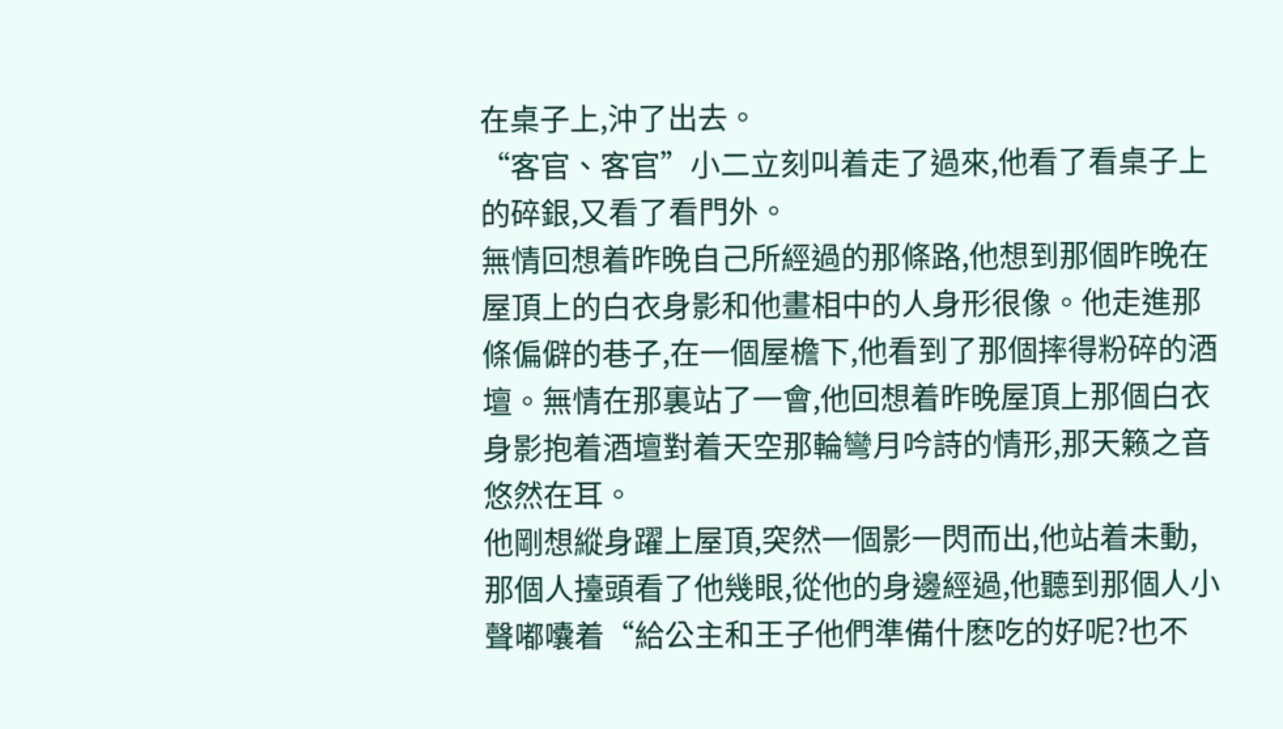在桌子上,沖了出去。
“客官、客官”小二立刻叫着走了過來,他看了看桌子上的碎銀,又看了看門外。
無情回想着昨晚自己所經過的那條路,他想到那個昨晚在屋頂上的白衣身影和他畫相中的人身形很像。他走進那條偏僻的巷子,在一個屋檐下,他看到了那個摔得粉碎的酒壇。無情在那裏站了一會,他回想着昨晚屋頂上那個白衣身影抱着酒壇對着天空那輪彎月吟詩的情形,那天籁之音悠然在耳。
他剛想縱身躍上屋頂,突然一個影一閃而出,他站着未動,那個人擡頭看了他幾眼,從他的身邊經過,他聽到那個人小聲嘟囔着“給公主和王子他們準備什麽吃的好呢?也不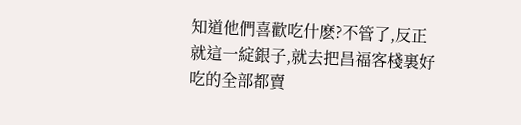知道他們喜歡吃什麽?不管了,反正就這一綻銀子,就去把昌福客棧裏好吃的全部都賣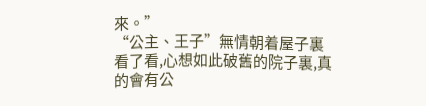來。”
“公主、王子”無情朝着屋子裏看了看,心想如此破舊的院子裏,真的會有公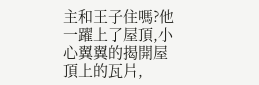主和王子住嗎?他一躍上了屋頂,小心翼翼的揭開屋頂上的瓦片,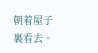朝着屋子裏看去。